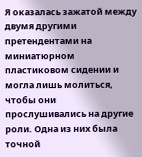Я оказалась зажатой между двумя другими претендентами на миниатюрном пластиковом сидении и могла лишь молиться, чтобы они прослушивались на другие роли. Одна из них была точной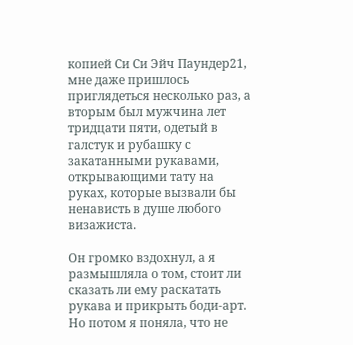копией Си Си Эйч Паундер21, мне даже пришлось приглядеться несколько раз, а вторым был мужчина лет тридцати пяти, одетый в галстук и рубашку с закатанными рукавами, открывающими тату на руках, которые вызвали бы ненависть в душе любого визажиста.

Он громко вздохнул, а я размышляла о том, стоит ли сказать ли ему раскатать рукава и прикрыть боди-арт. Но потом я поняла, что не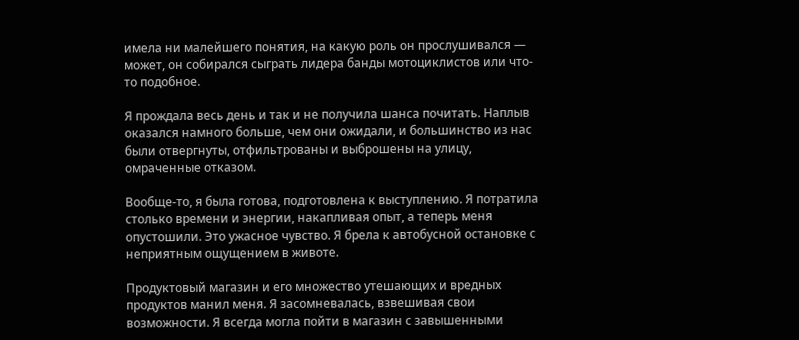имела ни малейшего понятия, на какую роль он прослушивался — может, он собирался сыграть лидера банды мотоциклистов или что-то подобное.

Я прождала весь день и так и не получила шанса почитать. Наплыв оказался намного больше, чем они ожидали, и большинство из нас были отвергнуты, отфильтрованы и выброшены на улицу, омраченные отказом.

Вообще-то, я была готова, подготовлена к выступлению. Я потратила столько времени и энергии, накапливая опыт, а теперь меня опустошили. Это ужасное чувство. Я брела к автобусной остановке с неприятным ощущением в животе.

Продуктовый магазин и его множество утешающих и вредных продуктов манил меня. Я засомневалась, взвешивая свои возможности. Я всегда могла пойти в магазин с завышенными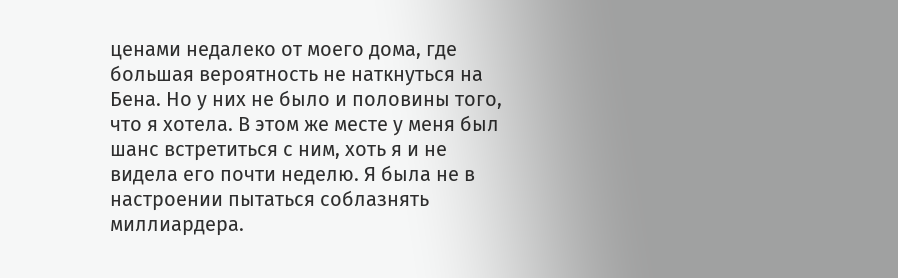ценами недалеко от моего дома, где большая вероятность не наткнуться на Бена. Но у них не было и половины того, что я хотела. В этом же месте у меня был шанс встретиться с ним, хоть я и не видела его почти неделю. Я была не в настроении пытаться соблазнять миллиардера.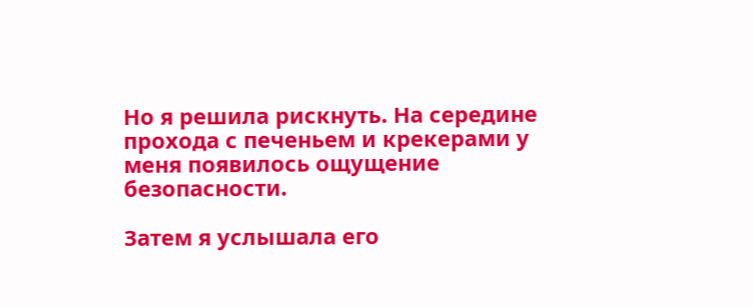Но я решила рискнуть. На середине прохода с печеньем и крекерами у меня появилось ощущение безопасности.

Затем я услышала его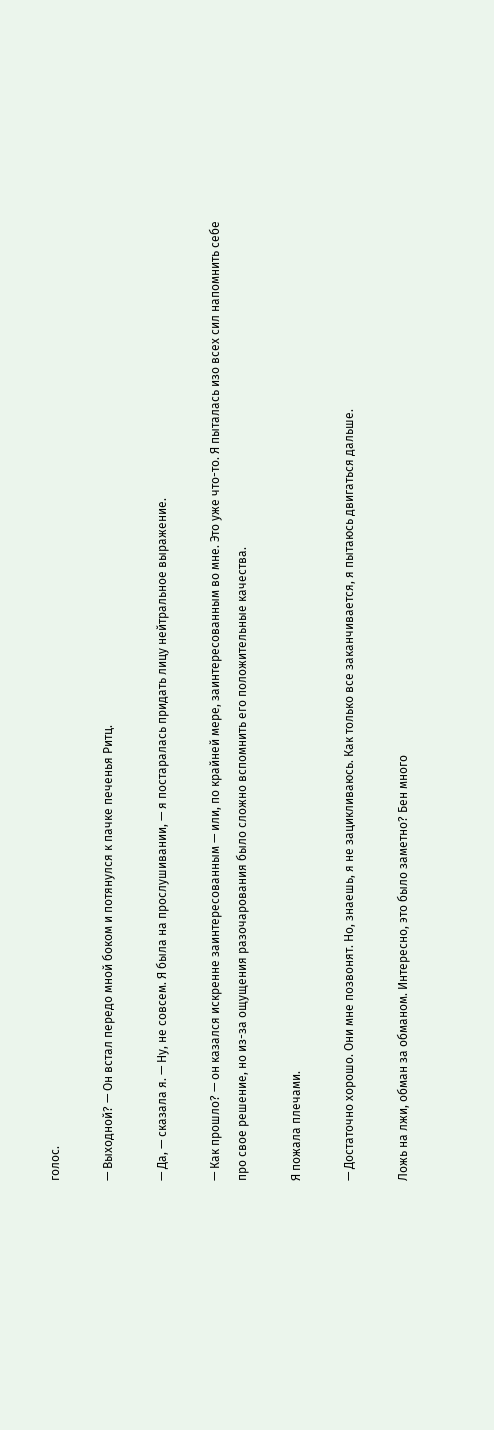голос.

— Выходной? — Он встал передо мной боком и потянулся к пачке печенья Ритц.

— Да, — сказала я. — Ну, не совсем. Я была на прослушивании, — я постаралась придать лицу нейтральное выражение.

— Как прошло? — он казался искренне заинтересованным — или, по крайней мере, заинтересованным во мне. Это уже что-то. Я пыталась изо всех сил напомнить себе про свое решение, но из-за ощущения разочарования было сложно вспомнить его положительные качества.

Я пожала плечами.

— Достаточно хорошо. Они мне позвонят. Но, знаешь, я не зацикливаюсь. Как только все заканчивается, я пытаюсь двигаться дальше.

Ложь на лжи, обман за обманом. Интересно, это было заметно? Бен много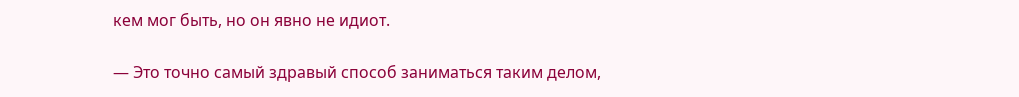кем мог быть, но он явно не идиот.

— Это точно самый здравый способ заниматься таким делом,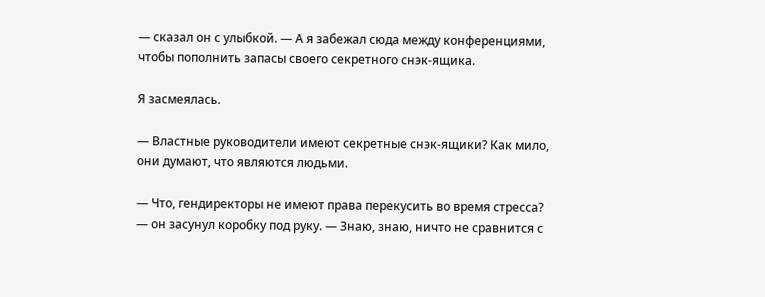— сказал он с улыбкой. — А я забежал сюда между конференциями, чтобы пополнить запасы своего секретного снэк-ящика.

Я засмеялась.

— Властные руководители имеют секретные снэк-ящики? Как мило, они думают, что являются людьми.

— Что, гендиректоры не имеют права перекусить во время стресса? — он засунул коробку под руку. — Знаю, знаю, ничто не сравнится с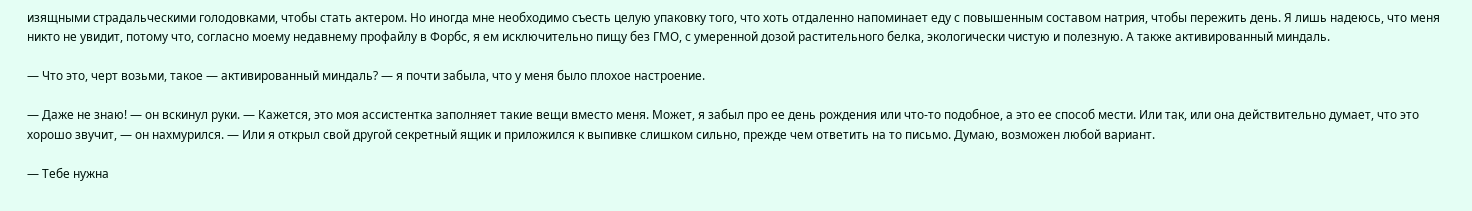изящными страдальческими голодовками, чтобы стать актером. Но иногда мне необходимо съесть целую упаковку того, что хоть отдаленно напоминает еду с повышенным составом натрия, чтобы пережить день. Я лишь надеюсь, что меня никто не увидит, потому что, согласно моему недавнему профайлу в Форбс, я ем исключительно пищу без ГМО, с умеренной дозой растительного белка, экологически чистую и полезную. А также активированный миндаль.

— Что это, черт возьми, такое — активированный миндаль? — я почти забыла, что у меня было плохое настроение.

— Даже не знаю! — он вскинул руки. — Кажется, это моя ассистентка заполняет такие вещи вместо меня. Может, я забыл про ее день рождения или что-то подобное, а это ее способ мести. Или так, или она действительно думает, что это хорошо звучит, — он нахмурился. — Или я открыл свой другой секретный ящик и приложился к выпивке слишком сильно, прежде чем ответить на то письмо. Думаю, возможен любой вариант.

— Тебе нужна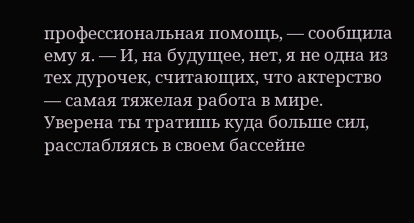профессиональная помощь, — сообщила ему я. — И, на будущее, нет, я не одна из тех дурочек, считающих, что актерство — самая тяжелая работа в мире. Уверена ты тратишь куда больше сил, расслабляясь в своем бассейне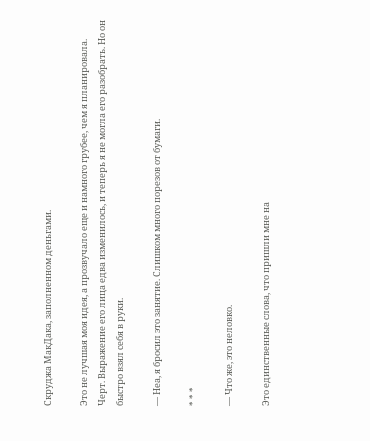Скруджа МакДака, заполненном деньгами.

Это не лучшая моя идея, а прозвучало еще и намного грубее, чем я планировала. Черт. Выражение его лица едва изменилось, и теперь я не могла его разобрать. Но он быстро взял себя в руки.

— Неа, я бросил это занятие. Слишком много порезов от бумаги.

* * *

— Что же, это неловко.

Это единственные слова, что пришли мне на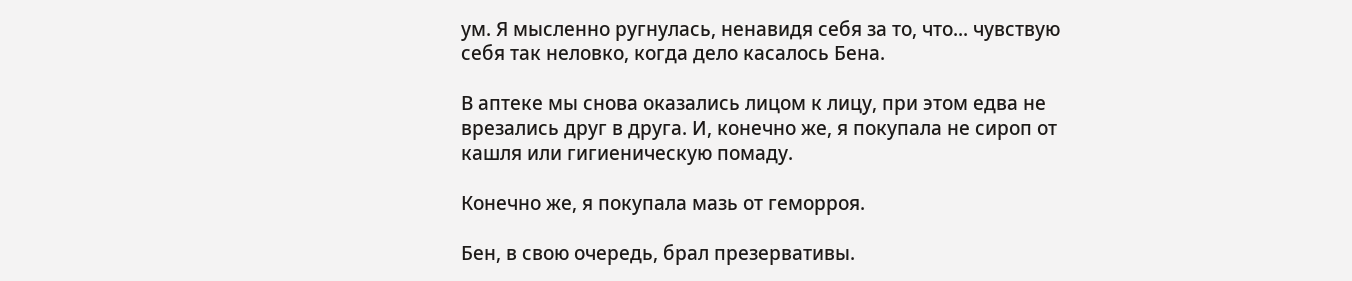ум. Я мысленно ругнулась, ненавидя себя за то, что... чувствую себя так неловко, когда дело касалось Бена.

В аптеке мы снова оказались лицом к лицу, при этом едва не врезались друг в друга. И, конечно же, я покупала не сироп от кашля или гигиеническую помаду.

Конечно же, я покупала мазь от геморроя.

Бен, в свою очередь, брал презервативы.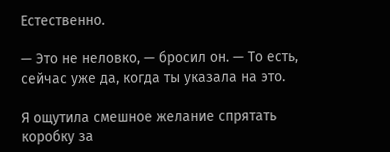Естественно.

— Это не неловко, — бросил он. — То есть, сейчас уже да, когда ты указала на это.

Я ощутила смешное желание спрятать коробку за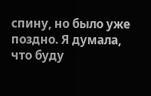спину, но было уже поздно. Я думала, что буду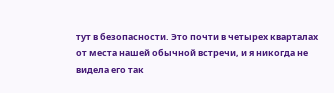тут в безопасности. Это почти в четырех кварталах от места нашей обычной встречи, и я никогда не видела его так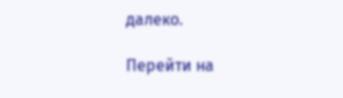далеко.

Перейти на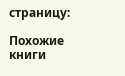страницу:

Похожие книги